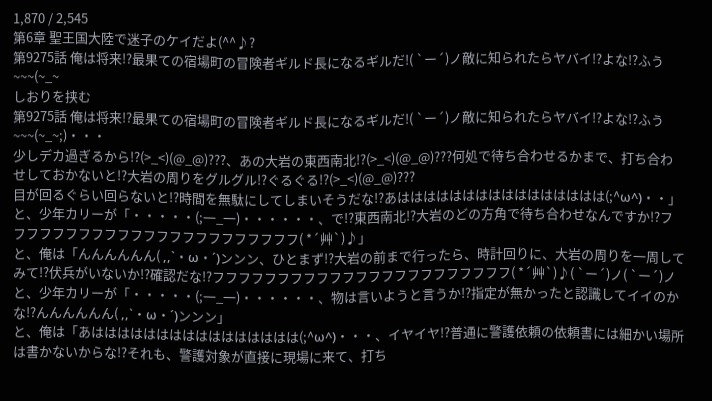1,870 / 2,545
第6章 聖王国大陸で迷子のケイだよ(^^♪?
第9275話 俺は将来!?最果ての宿場町の冒険者ギルド長になるギルだ!( `ー´)ノ敵に知られたらヤバイ!?よな!?ふう~~~(~_~
しおりを挟む
第9275話 俺は将来!?最果ての宿場町の冒険者ギルド長になるギルだ!( `ー´)ノ敵に知られたらヤバイ!?よな!?ふう~~~(~_~;)・・・
少しデカ過ぎるから!?(>_<)(@_@)???、あの大岩の東西南北!?(>_<)(@_@)???何処で待ち合わせるかまで、打ち合わせしておかないと!?大岩の周りをグルグル!?ぐるぐる!?(>_<)(@_@)???
目が回るぐらい回らないと!?時間を無駄にしてしまいそうだな!?あはははははははははははははははは(;^ω^)・・」
と、少年カリーが「・・・・・(;一_一)・・・・・・、で!?東西南北!?大岩のどの方角で待ち合わせなんですか!?フフフフフフフフフフフフフフフフフフフフフフフ( *´艸`)♪」
と、俺は「んんんんんん( ,,`・ω・´)ンンン、ひとまず!?大岩の前まで行ったら、時計回りに、大岩の周りを一周してみて!?伏兵がいないか!?確認だな!?フフフフフフフフフフフフフフフフフフフフフフフ( *´艸`)♪( `ー´)ノ( `ー´)ノ
と、少年カリーが「・・・・・(;一_一)・・・・・・、物は言いようと言うか!?指定が無かったと認識してイイのかな!?んんんんんん( ,,`・ω・´)ンンン」
と、俺は「あはははははははははははははははは(;^ω^)・・・、イヤイヤ!?普通に警護依頼の依頼書には細かい場所は書かないからな!?それも、警護対象が直接に現場に来て、打ち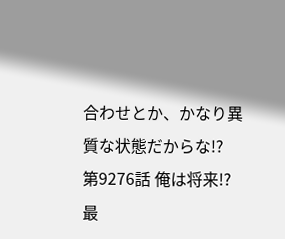合わせとか、かなり異質な状態だからな!?
第9276話 俺は将来!?最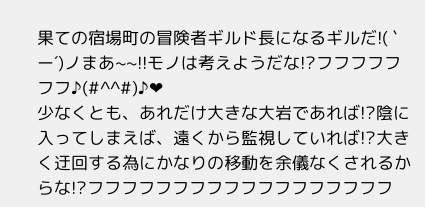果ての宿場町の冒険者ギルド長になるギルだ!( `ー´)ノまあ~~!!モノは考えようだな!?フフフフフフフ♪(#^^#)♪❤
少なくとも、あれだけ大きな大岩であれば!?陰に入ってしまえば、遠くから監視していれば!?大きく迂回する為にかなりの移動を余儀なくされるからな!?フフフフフフフフフフフフフフフフフフ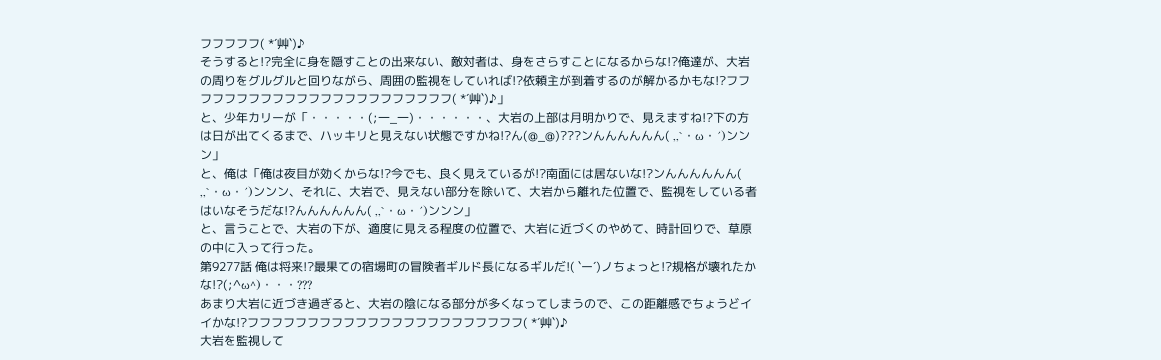フフフフフ( *´艸`)♪
そうすると!?完全に身を隠すことの出来ない、敵対者は、身をさらすことになるからな!?俺達が、大岩の周りをグルグルと回りながら、周囲の監視をしていれば!?依頼主が到着するのが解かるかもな!?フフフフフフフフフフフフフフフフフフフフフフフ( *´艸`)♪」
と、少年カリーが「・・・・・(;一_一)・・・・・・、大岩の上部は月明かりで、見えますね!?下の方は日が出てくるまで、ハッキリと見えない状態ですかね!?ん(@_@)???ンんんんんんん( ,,`・ω・´)ンンン」
と、俺は「俺は夜目が効くからな!?今でも、良く見えているが!?南面には居ないな!?ンんんんんんん( ,,`・ω・´)ンンン、それに、大岩で、見えない部分を除いて、大岩から離れた位置で、監視をしている者はいなそうだな!?んんんんんん( ,,`・ω・´)ンンン」
と、言うことで、大岩の下が、適度に見える程度の位置で、大岩に近づくのやめて、時計回りで、草原の中に入って行った。
第9277話 俺は将来!?最果ての宿場町の冒険者ギルド長になるギルだ!( `ー´)ノちょっと!?規格が壊れたかな!?(;^ω^)・・・???
あまり大岩に近づき過ぎると、大岩の陰になる部分が多くなってしまうので、この距離感でちょうどイイかな!?フフフフフフフフフフフフフフフフフフフフフフフ( *´艸`)♪
大岩を監視して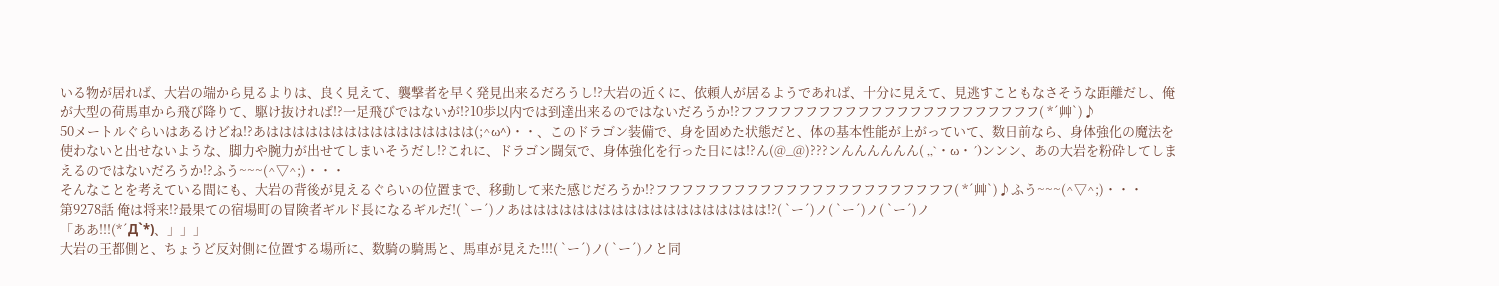いる物が居れば、大岩の端から見るよりは、良く見えて、襲撃者を早く発見出来るだろうし!?大岩の近くに、依頼人が居るようであれば、十分に見えて、見逃すこともなさそうな距離だし、俺が大型の荷馬車から飛び降りて、駆け抜ければ!?一足飛びではないが!?10歩以内では到達出来るのではないだろうか!?フフフフフフフフフフフフフフフフフフフフフフフ( *´艸`)♪
50メートルぐらいはあるけどね!?あはははははははははははははははは(;^ω^)・・、このドラゴン装備で、身を固めた状態だと、体の基本性能が上がっていて、数日前なら、身体強化の魔法を使わないと出せないような、脚力や腕力が出せてしまいそうだし!?これに、ドラゴン闘気で、身体強化を行った日には!?ん(@_@)???ンんんんんんん( ,,`・ω・´)ンンン、あの大岩を粉砕してしまえるのではないだろうか!?ふう~~~(^▽^;)・・・
そんなことを考えている間にも、大岩の背後が見えるぐらいの位置まで、移動して来た感じだろうか!?フフフフフフフフフフフフフフフフフフフフフフフ( *´艸`)♪ふう~~~(^▽^;)・・・
第9278話 俺は将来!?最果ての宿場町の冒険者ギルド長になるギルだ!( `ー´)ノあははははははははははははははははははは!?( `ー´)ノ( `ー´)ノ( `ー´)ノ
「ああ!!!(*´Д`*)、」」」
大岩の王都側と、ちょうど反対側に位置する場所に、数騎の騎馬と、馬車が見えた!!!( `ー´)ノ( `ー´)ノと同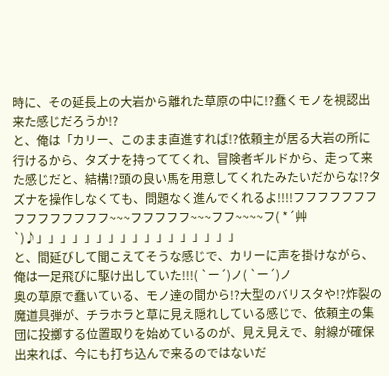時に、その延長上の大岩から離れた草原の中に!?蠢くモノを視認出来た感じだろうか!?
と、俺は「カリー、このまま直進すれば!?依頼主が居る大岩の所に行けるから、タズナを持っててくれ、冒険者ギルドから、走って来た感じだと、結構!?頭の良い馬を用意してくれたみたいだからな!?タズナを操作しなくても、問題なく進んでくれるよ!!!!フフフフフフフフフフフフフフフ~~~フフフフフ~~~フフ~~~~フ( *´艸`)♪」」」」」」」」」」」」」」」」」
と、間延びして聞こえてそうな感じで、カリーに声を掛けながら、俺は一足飛びに駆け出していた!!!( `ー´)ノ( `ー´)ノ
奥の草原で蠢いている、モノ達の間から!?大型のバリスタや!?炸裂の魔道具弾が、チラホラと草に見え隠れしている感じで、依頼主の集団に投擲する位置取りを始めているのが、見え見えで、射線が確保出来れば、今にも打ち込んで来るのではないだ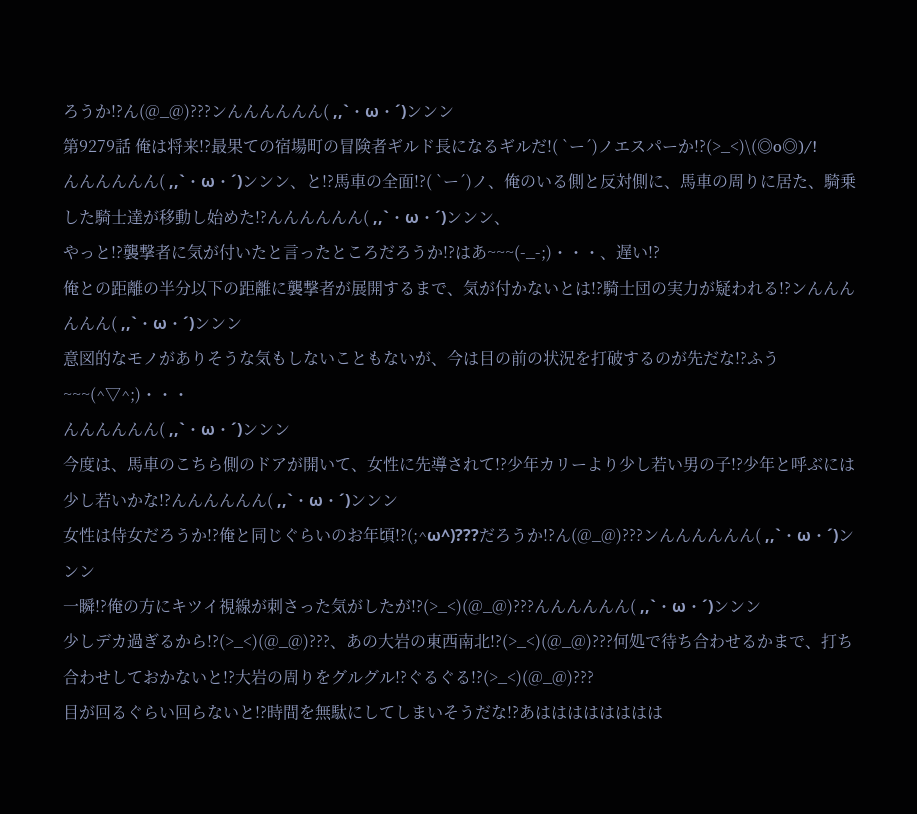ろうか!?ん(@_@)???ンんんんんんん( ,,`・ω・´)ンンン
第9279話 俺は将来!?最果ての宿場町の冒険者ギルド長になるギルだ!( `ー´)ノエスパーか!?(>_<)\(◎o◎)/!
んんんんんん( ,,`・ω・´)ンンン、と!?馬車の全面!?( `ー´)ノ、俺のいる側と反対側に、馬車の周りに居た、騎乗した騎士達が移動し始めた!?んんんんんん( ,,`・ω・´)ンンン、
やっと!?襲撃者に気が付いたと言ったところだろうか!?はあ~~~(-_-;)・・・、遅い!?
俺との距離の半分以下の距離に襲撃者が展開するまで、気が付かないとは!?騎士団の実力が疑われる!?ンんんんんんん( ,,`・ω・´)ンンン
意図的なモノがありそうな気もしないこともないが、今は目の前の状況を打破するのが先だな!?ふう~~~(^▽^;)・・・
んんんんんん( ,,`・ω・´)ンンン
今度は、馬車のこちら側のドアが開いて、女性に先導されて!?少年カリーより少し若い男の子!?少年と呼ぶには少し若いかな!?んんんんんん( ,,`・ω・´)ンンン
女性は侍女だろうか!?俺と同じぐらいのお年頃!?(;^ω^)???だろうか!?ん(@_@)???ンんんんんんん( ,,`・ω・´)ンンン
一瞬!?俺の方にキツイ視線が刺さった気がしたが!?(>_<)(@_@)???んんんんんん( ,,`・ω・´)ンンン
少しデカ過ぎるから!?(>_<)(@_@)???、あの大岩の東西南北!?(>_<)(@_@)???何処で待ち合わせるかまで、打ち合わせしておかないと!?大岩の周りをグルグル!?ぐるぐる!?(>_<)(@_@)???
目が回るぐらい回らないと!?時間を無駄にしてしまいそうだな!?あはははははははは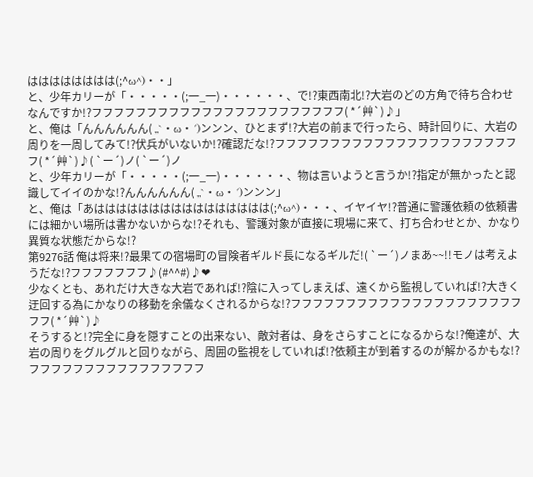はははははははは(;^ω^)・・」
と、少年カリーが「・・・・・(;一_一)・・・・・・、で!?東西南北!?大岩のどの方角で待ち合わせなんですか!?フフフフフフフフフフフフフフフフフフフフフフフ( *´艸`)♪」
と、俺は「んんんんんん( ,,`・ω・´)ンンン、ひとまず!?大岩の前まで行ったら、時計回りに、大岩の周りを一周してみて!?伏兵がいないか!?確認だな!?フフフフフフフフフフフフフフフフフフフフフフフ( *´艸`)♪( `ー´)ノ( `ー´)ノ
と、少年カリーが「・・・・・(;一_一)・・・・・・、物は言いようと言うか!?指定が無かったと認識してイイのかな!?んんんんんん( ,,`・ω・´)ンンン」
と、俺は「あはははははははははははははははは(;^ω^)・・・、イヤイヤ!?普通に警護依頼の依頼書には細かい場所は書かないからな!?それも、警護対象が直接に現場に来て、打ち合わせとか、かなり異質な状態だからな!?
第9276話 俺は将来!?最果ての宿場町の冒険者ギルド長になるギルだ!( `ー´)ノまあ~~!!モノは考えようだな!?フフフフフフフ♪(#^^#)♪❤
少なくとも、あれだけ大きな大岩であれば!?陰に入ってしまえば、遠くから監視していれば!?大きく迂回する為にかなりの移動を余儀なくされるからな!?フフフフフフフフフフフフフフフフフフフフフフフ( *´艸`)♪
そうすると!?完全に身を隠すことの出来ない、敵対者は、身をさらすことになるからな!?俺達が、大岩の周りをグルグルと回りながら、周囲の監視をしていれば!?依頼主が到着するのが解かるかもな!?フフフフフフフフフフフフフフフフ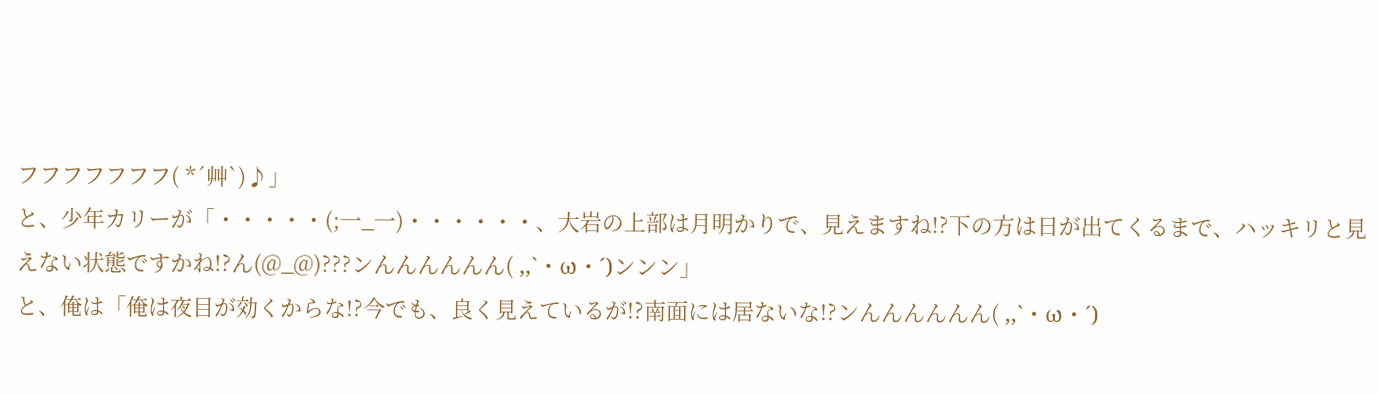フフフフフフフ( *´艸`)♪」
と、少年カリーが「・・・・・(;一_一)・・・・・・、大岩の上部は月明かりで、見えますね!?下の方は日が出てくるまで、ハッキリと見えない状態ですかね!?ん(@_@)???ンんんんんんん( ,,`・ω・´)ンンン」
と、俺は「俺は夜目が効くからな!?今でも、良く見えているが!?南面には居ないな!?ンんんんんんん( ,,`・ω・´)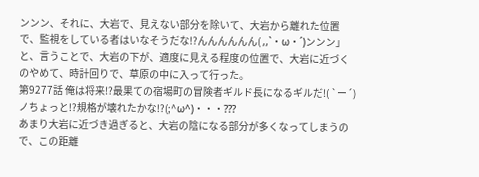ンンン、それに、大岩で、見えない部分を除いて、大岩から離れた位置で、監視をしている者はいなそうだな!?んんんんんん( ,,`・ω・´)ンンン」
と、言うことで、大岩の下が、適度に見える程度の位置で、大岩に近づくのやめて、時計回りで、草原の中に入って行った。
第9277話 俺は将来!?最果ての宿場町の冒険者ギルド長になるギルだ!( `ー´)ノちょっと!?規格が壊れたかな!?(;^ω^)・・・???
あまり大岩に近づき過ぎると、大岩の陰になる部分が多くなってしまうので、この距離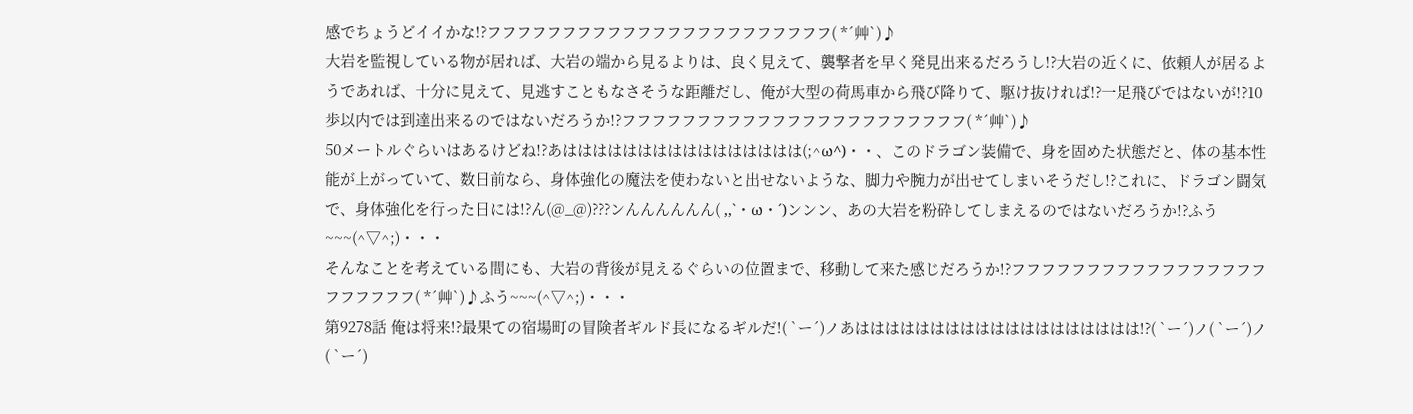感でちょうどイイかな!?フフフフフフフフフフフフフフフフフフフフフフフ( *´艸`)♪
大岩を監視している物が居れば、大岩の端から見るよりは、良く見えて、襲撃者を早く発見出来るだろうし!?大岩の近くに、依頼人が居るようであれば、十分に見えて、見逃すこともなさそうな距離だし、俺が大型の荷馬車から飛び降りて、駆け抜ければ!?一足飛びではないが!?10歩以内では到達出来るのではないだろうか!?フフフフフフフフフフフフフフフフフフフフフフフ( *´艸`)♪
50メートルぐらいはあるけどね!?あはははははははははははははははは(;^ω^)・・、このドラゴン装備で、身を固めた状態だと、体の基本性能が上がっていて、数日前なら、身体強化の魔法を使わないと出せないような、脚力や腕力が出せてしまいそうだし!?これに、ドラゴン闘気で、身体強化を行った日には!?ん(@_@)???ンんんんんんん( ,,`・ω・´)ンンン、あの大岩を粉砕してしまえるのではないだろうか!?ふう~~~(^▽^;)・・・
そんなことを考えている間にも、大岩の背後が見えるぐらいの位置まで、移動して来た感じだろうか!?フフフフフフフフフフフフフフフフフフフフフフフ( *´艸`)♪ふう~~~(^▽^;)・・・
第9278話 俺は将来!?最果ての宿場町の冒険者ギルド長になるギルだ!( `ー´)ノあははははははははははははははははははは!?( `ー´)ノ( `ー´)ノ( `ー´)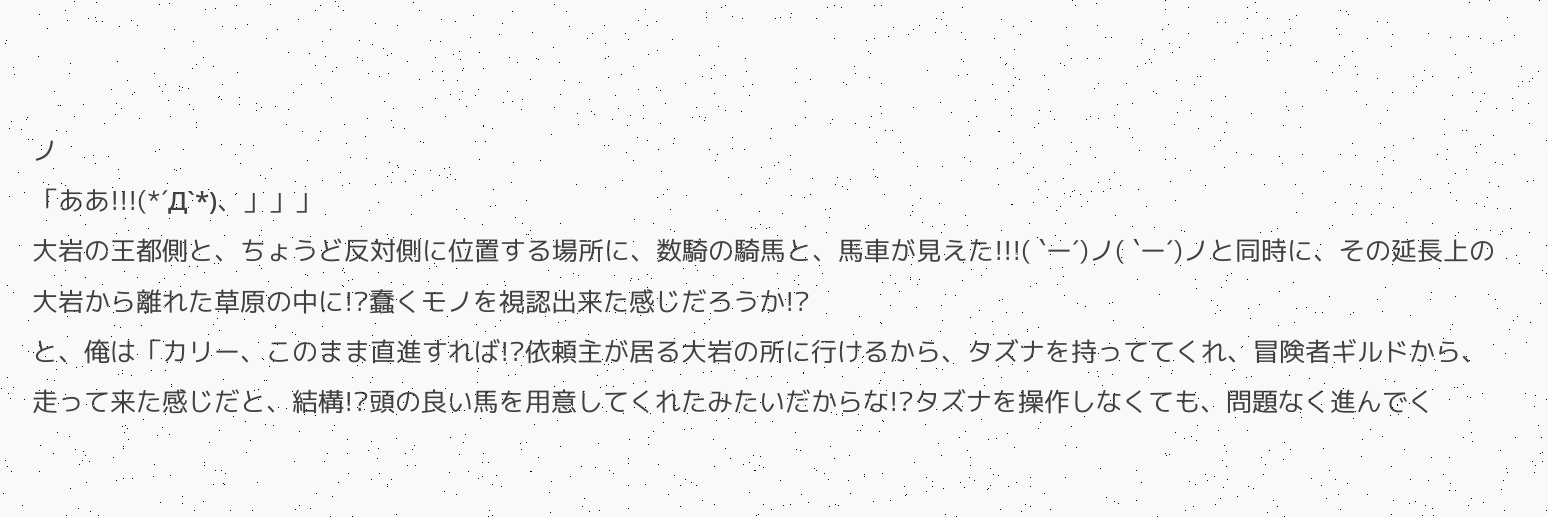ノ
「ああ!!!(*´Д`*)、」」」
大岩の王都側と、ちょうど反対側に位置する場所に、数騎の騎馬と、馬車が見えた!!!( `ー´)ノ( `ー´)ノと同時に、その延長上の大岩から離れた草原の中に!?蠢くモノを視認出来た感じだろうか!?
と、俺は「カリー、このまま直進すれば!?依頼主が居る大岩の所に行けるから、タズナを持っててくれ、冒険者ギルドから、走って来た感じだと、結構!?頭の良い馬を用意してくれたみたいだからな!?タズナを操作しなくても、問題なく進んでく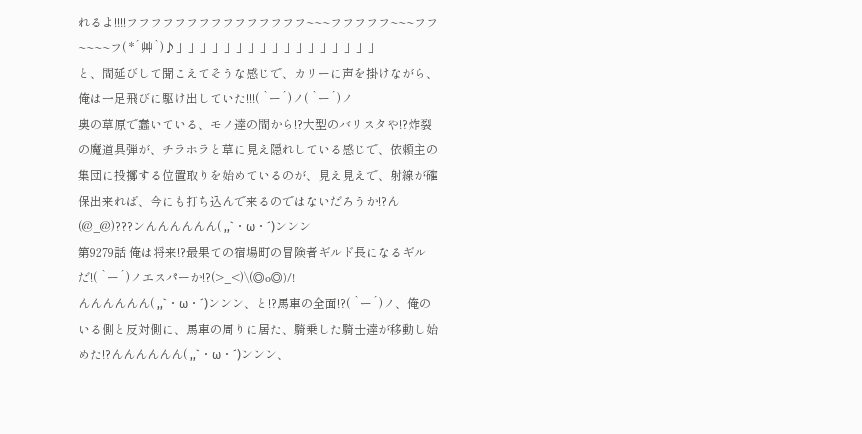れるよ!!!!フフフフフフフフフフフフフフフ~~~フフフフフ~~~フフ~~~~フ( *´艸`)♪」」」」」」」」」」」」」」」」」
と、間延びして聞こえてそうな感じで、カリーに声を掛けながら、俺は一足飛びに駆け出していた!!!( `ー´)ノ( `ー´)ノ
奥の草原で蠢いている、モノ達の間から!?大型のバリスタや!?炸裂の魔道具弾が、チラホラと草に見え隠れしている感じで、依頼主の集団に投擲する位置取りを始めているのが、見え見えで、射線が確保出来れば、今にも打ち込んで来るのではないだろうか!?ん(@_@)???ンんんんんんん( ,,`・ω・´)ンンン
第9279話 俺は将来!?最果ての宿場町の冒険者ギルド長になるギルだ!( `ー´)ノエスパーか!?(>_<)\(◎o◎)/!
んんんんんん( ,,`・ω・´)ンンン、と!?馬車の全面!?( `ー´)ノ、俺のいる側と反対側に、馬車の周りに居た、騎乗した騎士達が移動し始めた!?んんんんんん( ,,`・ω・´)ンンン、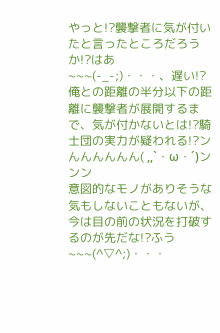やっと!?襲撃者に気が付いたと言ったところだろうか!?はあ~~~(-_-;)・・・、遅い!?
俺との距離の半分以下の距離に襲撃者が展開するまで、気が付かないとは!?騎士団の実力が疑われる!?ンんんんんんん( ,,`・ω・´)ンンン
意図的なモノがありそうな気もしないこともないが、今は目の前の状況を打破するのが先だな!?ふう~~~(^▽^;)・・・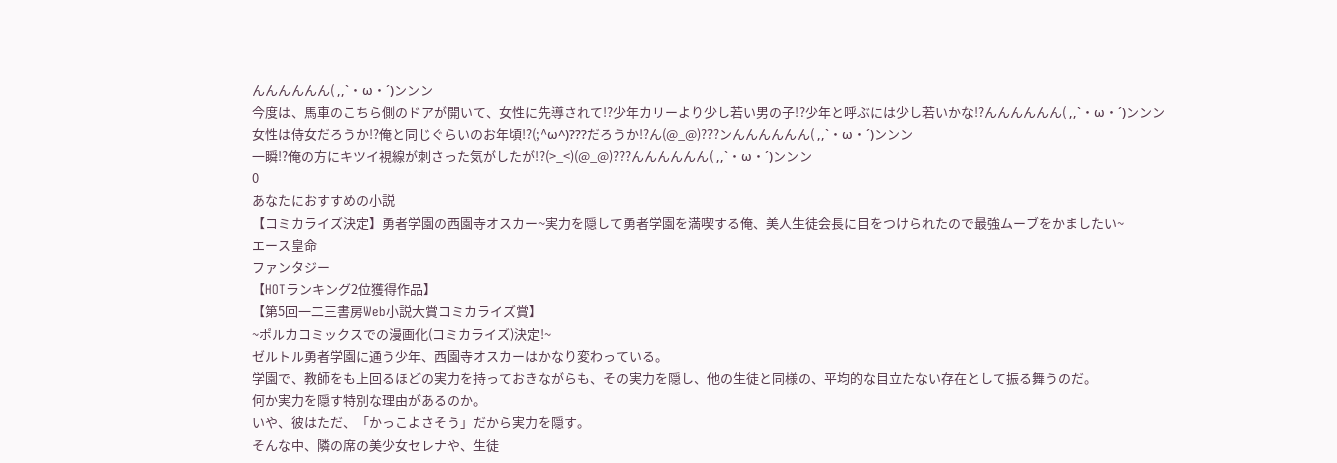んんんんんん( ,,`・ω・´)ンンン
今度は、馬車のこちら側のドアが開いて、女性に先導されて!?少年カリーより少し若い男の子!?少年と呼ぶには少し若いかな!?んんんんんん( ,,`・ω・´)ンンン
女性は侍女だろうか!?俺と同じぐらいのお年頃!?(;^ω^)???だろうか!?ん(@_@)???ンんんんんんん( ,,`・ω・´)ンンン
一瞬!?俺の方にキツイ視線が刺さった気がしたが!?(>_<)(@_@)???んんんんんん( ,,`・ω・´)ンンン
0
あなたにおすすめの小説
【コミカライズ決定】勇者学園の西園寺オスカー~実力を隠して勇者学園を満喫する俺、美人生徒会長に目をつけられたので最強ムーブをかましたい~
エース皇命
ファンタジー
【HOTランキング2位獲得作品】
【第5回一二三書房Web小説大賞コミカライズ賞】
~ポルカコミックスでの漫画化(コミカライズ)決定!~
ゼルトル勇者学園に通う少年、西園寺オスカーはかなり変わっている。
学園で、教師をも上回るほどの実力を持っておきながらも、その実力を隠し、他の生徒と同様の、平均的な目立たない存在として振る舞うのだ。
何か実力を隠す特別な理由があるのか。
いや、彼はただ、「かっこよさそう」だから実力を隠す。
そんな中、隣の席の美少女セレナや、生徒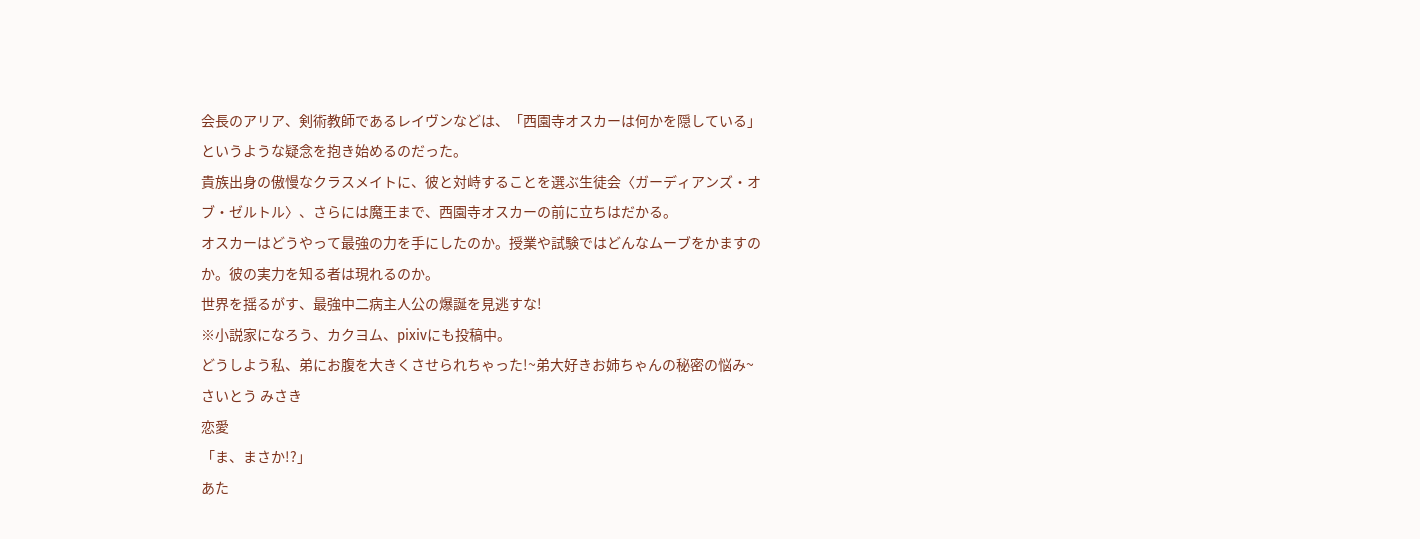会長のアリア、剣術教師であるレイヴンなどは、「西園寺オスカーは何かを隠している」というような疑念を抱き始めるのだった。
貴族出身の傲慢なクラスメイトに、彼と対峙することを選ぶ生徒会〈ガーディアンズ・オブ・ゼルトル〉、さらには魔王まで、西園寺オスカーの前に立ちはだかる。
オスカーはどうやって最強の力を手にしたのか。授業や試験ではどんなムーブをかますのか。彼の実力を知る者は現れるのか。
世界を揺るがす、最強中二病主人公の爆誕を見逃すな!
※小説家になろう、カクヨム、pixivにも投稿中。
どうしよう私、弟にお腹を大きくさせられちゃった!~弟大好きお姉ちゃんの秘密の悩み~
さいとう みさき
恋愛
「ま、まさか!?」
あた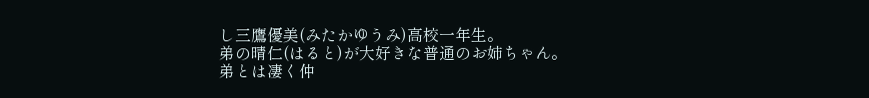し三鷹優美(みたかゆうみ)高校一年生。
弟の晴仁(はると)が大好きな普通のお姉ちゃん。
弟とは凄く仲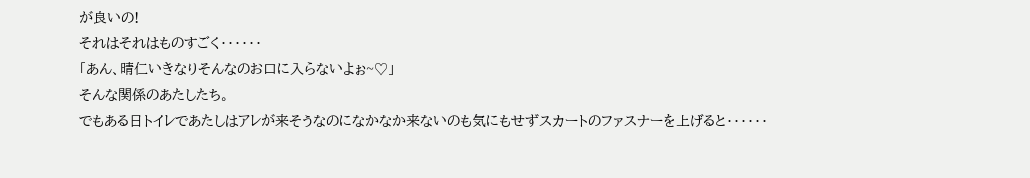が良いの!
それはそれはものすごく‥‥‥
「あん、晴仁いきなりそんなのお口に入らないよぉ~♡」
そんな関係のあたしたち。
でもある日トイレであたしはアレが来そうなのになかなか来ないのも気にもせずスカートのファスナーを上げると‥‥‥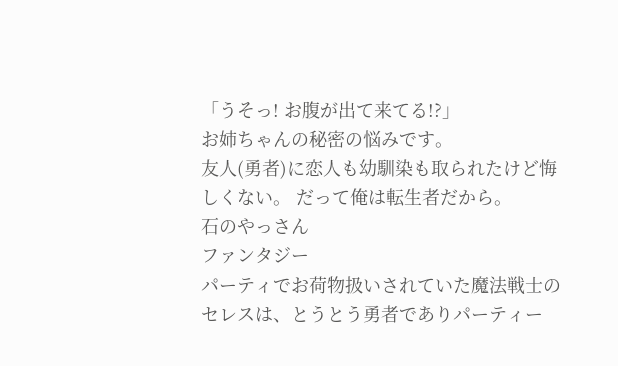「うそっ! お腹が出て来てる!?」
お姉ちゃんの秘密の悩みです。
友人(勇者)に恋人も幼馴染も取られたけど悔しくない。 だって俺は転生者だから。
石のやっさん
ファンタジー
パーティでお荷物扱いされていた魔法戦士のセレスは、とうとう勇者でありパーティー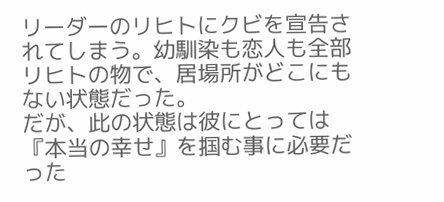リーダーのリヒトにクビを宣告されてしまう。幼馴染も恋人も全部リヒトの物で、居場所がどこにもない状態だった。
だが、此の状態は彼にとっては『本当の幸せ』を掴む事に必要だった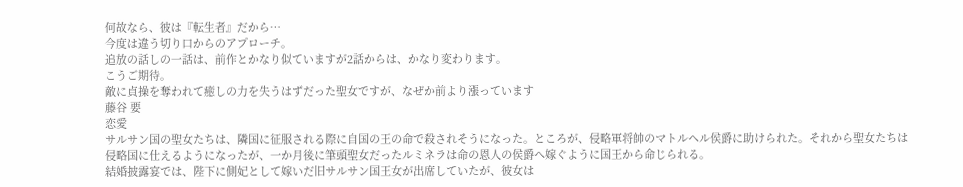何故なら、彼は『転生者』だから…
今度は違う切り口からのアプローチ。
追放の話しの一話は、前作とかなり似ていますが2話からは、かなり変わります。
こうご期待。
敵に貞操を奪われて癒しの力を失うはずだった聖女ですが、なぜか前より漲っています
藤谷 要
恋愛
サルサン国の聖女たちは、隣国に征服される際に自国の王の命で殺されそうになった。ところが、侵略軍将帥のマトルヘル侯爵に助けられた。それから聖女たちは侵略国に仕えるようになったが、一か月後に筆頭聖女だったルミネラは命の恩人の侯爵へ嫁ぐように国王から命じられる。
結婚披露宴では、陛下に側妃として嫁いだ旧サルサン国王女が出席していたが、彼女は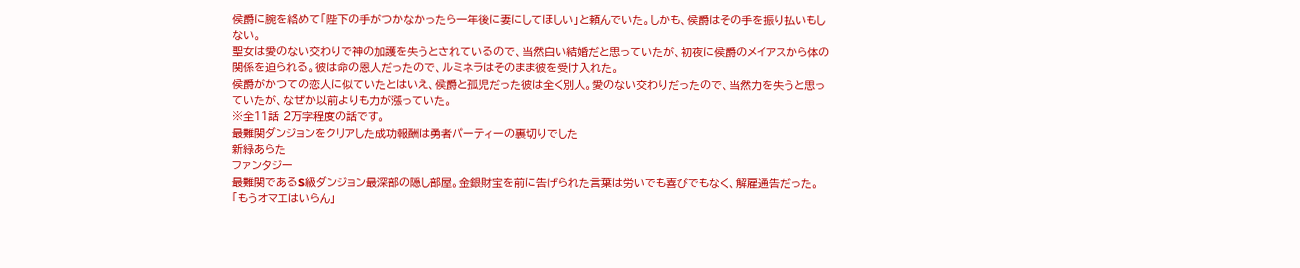侯爵に腕を絡めて「陛下の手がつかなかったら一年後に妻にしてほしい」と頼んでいた。しかも、侯爵はその手を振り払いもしない。
聖女は愛のない交わりで神の加護を失うとされているので、当然白い結婚だと思っていたが、初夜に侯爵のメイアスから体の関係を迫られる。彼は命の恩人だったので、ルミネラはそのまま彼を受け入れた。
侯爵がかつての恋人に似ていたとはいえ、侯爵と孤児だった彼は全く別人。愛のない交わりだったので、当然力を失うと思っていたが、なぜか以前よりも力が漲っていた。
※全11話 2万字程度の話です。
最難関ダンジョンをクリアした成功報酬は勇者パーティーの裏切りでした
新緑あらた
ファンタジー
最難関であるS級ダンジョン最深部の隠し部屋。金銀財宝を前に告げられた言葉は労いでも喜びでもなく、解雇通告だった。
「もうオマエはいらん」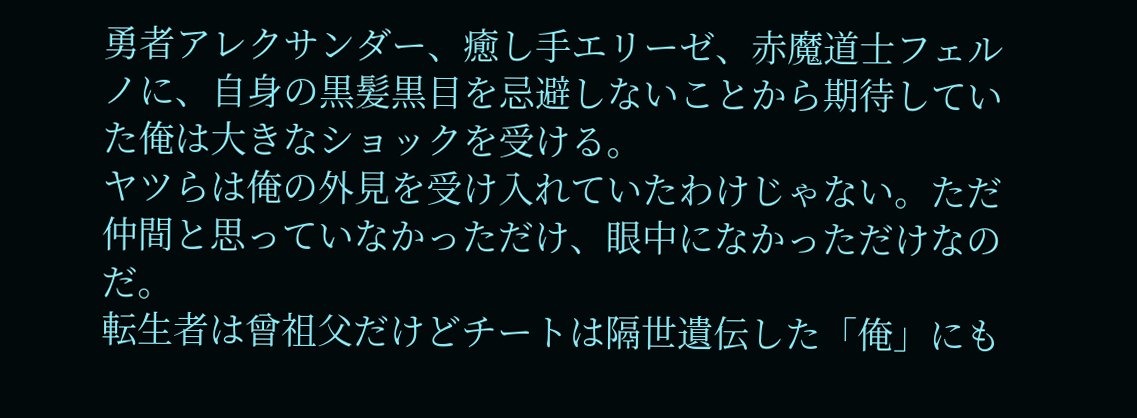勇者アレクサンダー、癒し手エリーゼ、赤魔道士フェルノに、自身の黒髪黒目を忌避しないことから期待していた俺は大きなショックを受ける。
ヤツらは俺の外見を受け入れていたわけじゃない。ただ仲間と思っていなかっただけ、眼中になかっただけなのだ。
転生者は曾祖父だけどチートは隔世遺伝した「俺」にも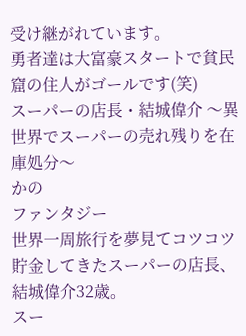受け継がれています。
勇者達は大富豪スタートで貧民窟の住人がゴールです(笑)
スーパーの店長・結城偉介 〜異世界でスーパーの売れ残りを在庫処分〜
かの
ファンタジー
世界一周旅行を夢見てコツコツ貯金してきたスーパーの店長、結城偉介32歳。
スー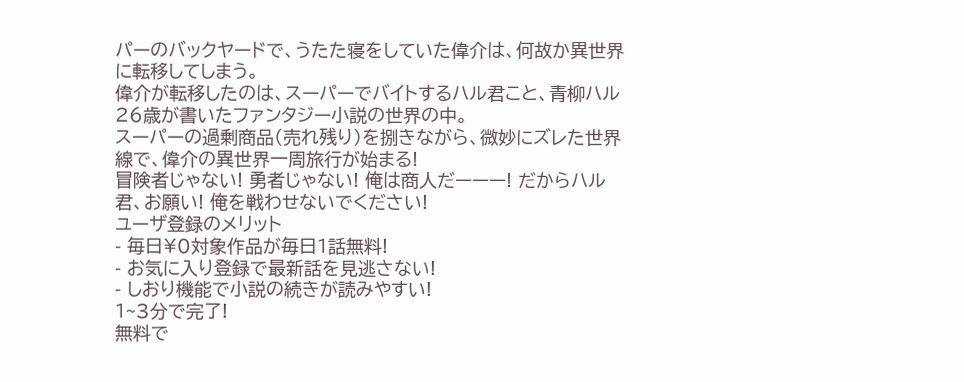パーのバックヤードで、うたた寝をしていた偉介は、何故か異世界に転移してしまう。
偉介が転移したのは、スーパーでバイトするハル君こと、青柳ハル26歳が書いたファンタジー小説の世界の中。
スーパーの過剰商品(売れ残り)を捌きながら、微妙にズレた世界線で、偉介の異世界一周旅行が始まる!
冒険者じゃない! 勇者じゃない! 俺は商人だーーー! だからハル君、お願い! 俺を戦わせないでください!
ユーザ登録のメリット
- 毎日¥0対象作品が毎日1話無料!
- お気に入り登録で最新話を見逃さない!
- しおり機能で小説の続きが読みやすい!
1~3分で完了!
無料で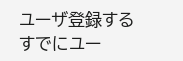ユーザ登録する
すでにユー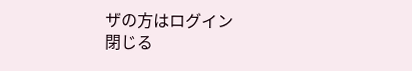ザの方はログイン
閉じる